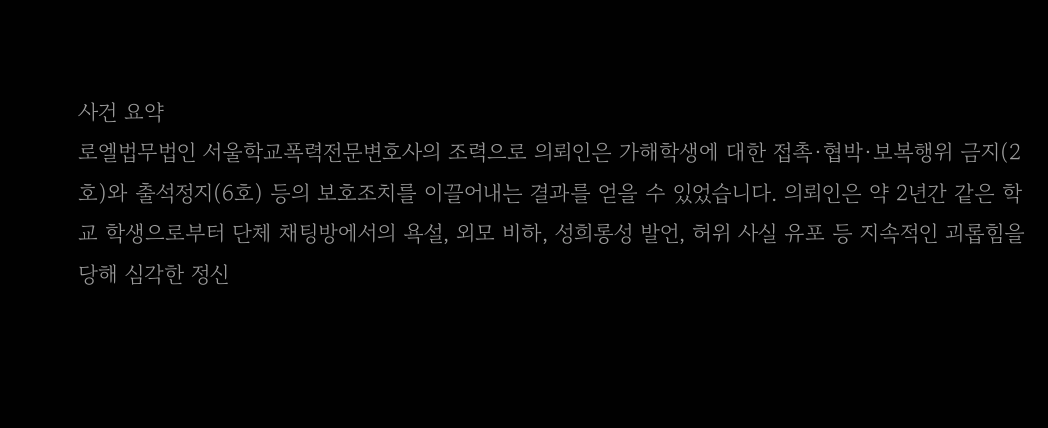사건 요약
로엘법무법인 서울학교폭력전문변호사의 조력으로 의뢰인은 가해학생에 대한 접촉·협박·보복행위 금지(2호)와 출석정지(6호) 등의 보호조치를 이끌어내는 결과를 얻을 수 있었습니다. 의뢰인은 약 2년간 같은 학교 학생으로부터 단체 채팅방에서의 욕설, 외모 비하, 성희롱성 발언, 허위 사실 유포 등 지속적인 괴롭힘을 당해 심각한 정신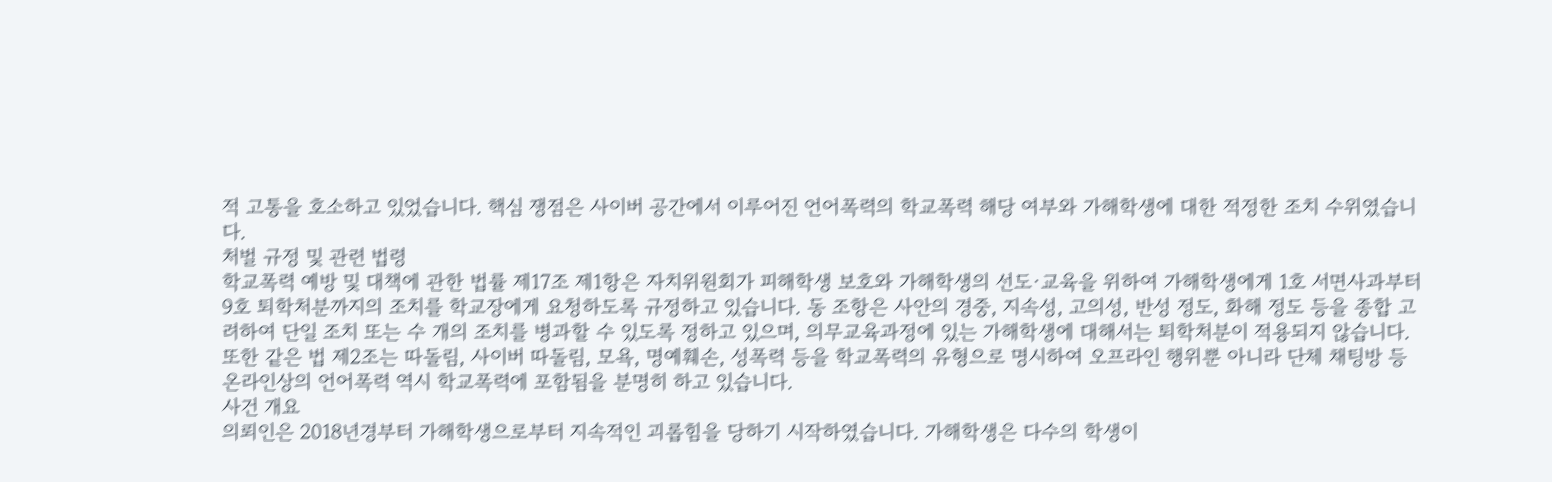적 고통을 호소하고 있었습니다. 핵심 쟁점은 사이버 공간에서 이루어진 언어폭력의 학교폭력 해당 여부와 가해학생에 대한 적정한 조치 수위였습니다.
처벌 규정 및 관련 법령
학교폭력 예방 및 대책에 관한 법률 제17조 제1항은 자치위원회가 피해학생 보호와 가해학생의 선도·교육을 위하여 가해학생에게 1호 서면사과부터 9호 퇴학처분까지의 조치를 학교장에게 요청하도록 규정하고 있습니다. 동 조항은 사안의 경중, 지속성, 고의성, 반성 정도, 화해 정도 등을 종합 고려하여 단일 조치 또는 수 개의 조치를 병과할 수 있도록 정하고 있으며, 의무교육과정에 있는 가해학생에 대해서는 퇴학처분이 적용되지 않습니다. 또한 같은 법 제2조는 따돌림, 사이버 따돌림, 모욕, 명예훼손, 성폭력 등을 학교폭력의 유형으로 명시하여 오프라인 행위뿐 아니라 단체 채팅방 등 온라인상의 언어폭력 역시 학교폭력에 포함됨을 분명히 하고 있습니다.
사건 개요
의뢰인은 2018년경부터 가해학생으로부터 지속적인 괴롭힘을 당하기 시작하였습니다. 가해학생은 다수의 학생이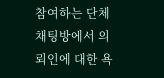참여하는 단체 채팅방에서 의뢰인에 대한 욕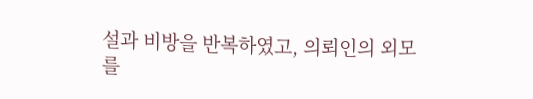설과 비방을 반복하였고, 의뢰인의 외모를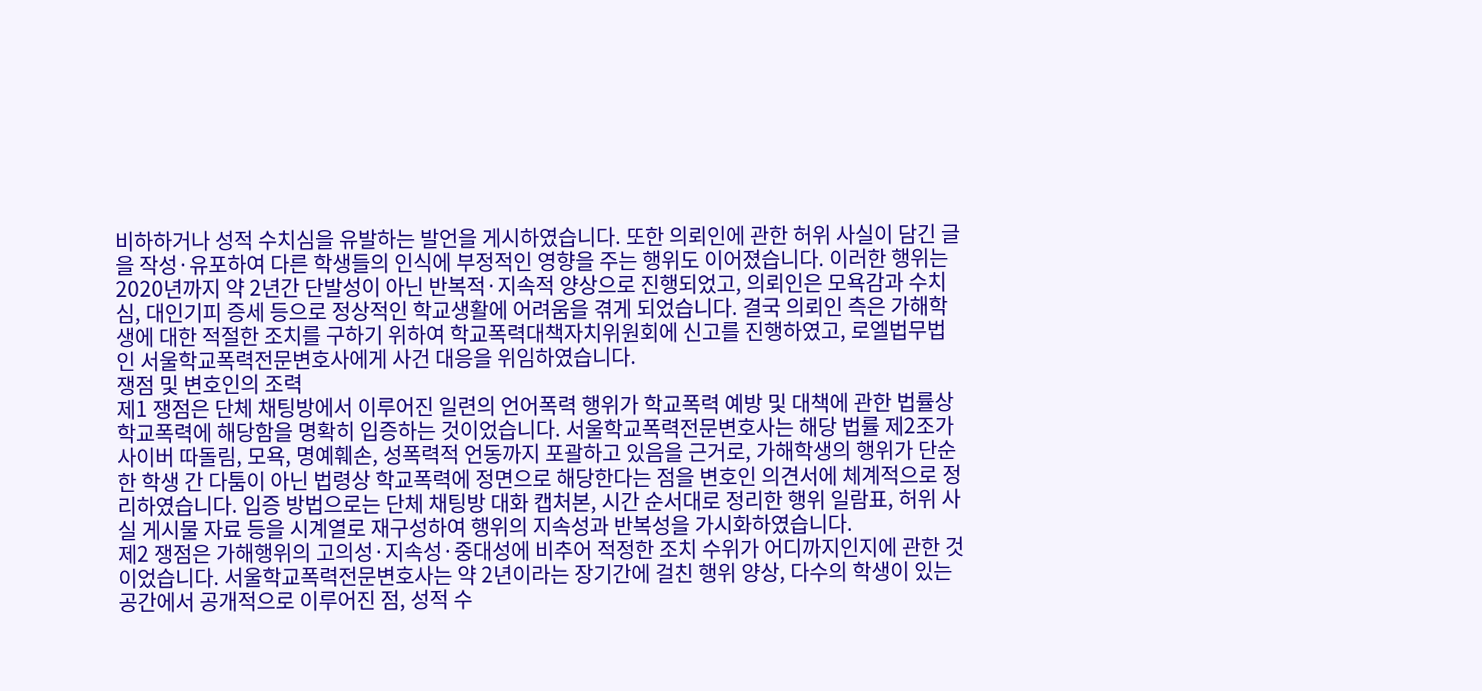비하하거나 성적 수치심을 유발하는 발언을 게시하였습니다. 또한 의뢰인에 관한 허위 사실이 담긴 글을 작성·유포하여 다른 학생들의 인식에 부정적인 영향을 주는 행위도 이어졌습니다. 이러한 행위는 2020년까지 약 2년간 단발성이 아닌 반복적·지속적 양상으로 진행되었고, 의뢰인은 모욕감과 수치심, 대인기피 증세 등으로 정상적인 학교생활에 어려움을 겪게 되었습니다. 결국 의뢰인 측은 가해학생에 대한 적절한 조치를 구하기 위하여 학교폭력대책자치위원회에 신고를 진행하였고, 로엘법무법인 서울학교폭력전문변호사에게 사건 대응을 위임하였습니다.
쟁점 및 변호인의 조력
제1 쟁점은 단체 채팅방에서 이루어진 일련의 언어폭력 행위가 학교폭력 예방 및 대책에 관한 법률상 학교폭력에 해당함을 명확히 입증하는 것이었습니다. 서울학교폭력전문변호사는 해당 법률 제2조가 사이버 따돌림, 모욕, 명예훼손, 성폭력적 언동까지 포괄하고 있음을 근거로, 가해학생의 행위가 단순한 학생 간 다툼이 아닌 법령상 학교폭력에 정면으로 해당한다는 점을 변호인 의견서에 체계적으로 정리하였습니다. 입증 방법으로는 단체 채팅방 대화 캡처본, 시간 순서대로 정리한 행위 일람표, 허위 사실 게시물 자료 등을 시계열로 재구성하여 행위의 지속성과 반복성을 가시화하였습니다.
제2 쟁점은 가해행위의 고의성·지속성·중대성에 비추어 적정한 조치 수위가 어디까지인지에 관한 것이었습니다. 서울학교폭력전문변호사는 약 2년이라는 장기간에 걸친 행위 양상, 다수의 학생이 있는 공간에서 공개적으로 이루어진 점, 성적 수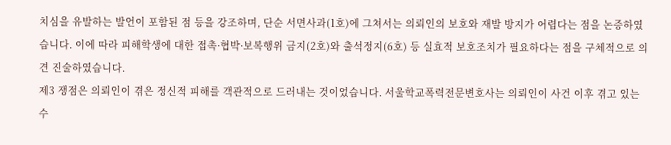치심을 유발하는 발언이 포함된 점 등을 강조하며, 단순 서면사과(1호)에 그쳐서는 의뢰인의 보호와 재발 방지가 어렵다는 점을 논증하였습니다. 이에 따라 피해학생에 대한 접촉·협박·보복행위 금지(2호)와 출석정지(6호) 등 실효적 보호조치가 필요하다는 점을 구체적으로 의견 진술하였습니다.
제3 쟁점은 의뢰인이 겪은 정신적 피해를 객관적으로 드러내는 것이었습니다. 서울학교폭력전문변호사는 의뢰인이 사건 이후 겪고 있는 수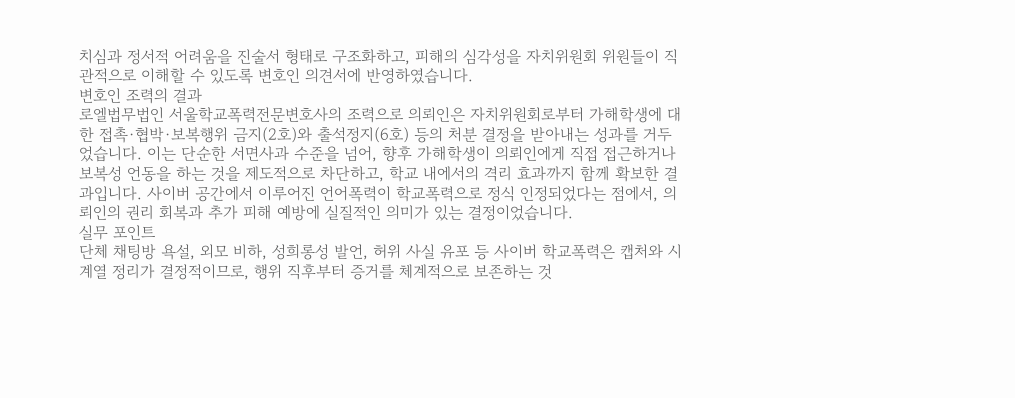치심과 정서적 어려움을 진술서 형태로 구조화하고, 피해의 심각성을 자치위원회 위원들이 직관적으로 이해할 수 있도록 변호인 의견서에 반영하였습니다.
변호인 조력의 결과
로엘법무법인 서울학교폭력전문변호사의 조력으로 의뢰인은 자치위원회로부터 가해학생에 대한 접촉·협박·보복행위 금지(2호)와 출석정지(6호) 등의 처분 결정을 받아내는 성과를 거두었습니다. 이는 단순한 서면사과 수준을 넘어, 향후 가해학생이 의뢰인에게 직접 접근하거나 보복성 언동을 하는 것을 제도적으로 차단하고, 학교 내에서의 격리 효과까지 함께 확보한 결과입니다. 사이버 공간에서 이루어진 언어폭력이 학교폭력으로 정식 인정되었다는 점에서, 의뢰인의 권리 회복과 추가 피해 예방에 실질적인 의미가 있는 결정이었습니다.
실무 포인트
단체 채팅방 욕설, 외모 비하, 성희롱성 발언, 허위 사실 유포 등 사이버 학교폭력은 캡처와 시계열 정리가 결정적이므로, 행위 직후부터 증거를 체계적으로 보존하는 것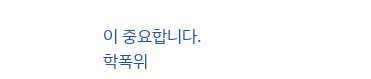이 중요합니다.
학폭위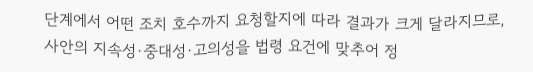단계에서 어떤 조치 호수까지 요청할지에 따라 결과가 크게 달라지므로, 사안의 지속성·중대성·고의성을 법령 요건에 맞추어 정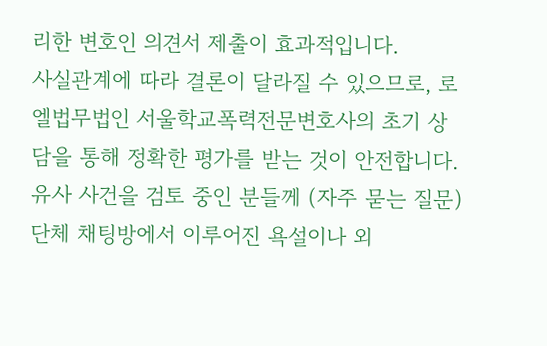리한 변호인 의견서 제출이 효과적입니다.
사실관계에 따라 결론이 달라질 수 있으므로, 로엘법무법인 서울학교폭력전문변호사의 초기 상담을 통해 정확한 평가를 받는 것이 안전합니다.
유사 사건을 검토 중인 분들께 (자주 묻는 질문)
단체 채팅방에서 이루어진 욕설이나 외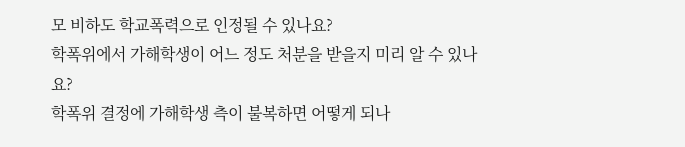모 비하도 학교폭력으로 인정될 수 있나요?
학폭위에서 가해학생이 어느 정도 처분을 받을지 미리 알 수 있나요?
학폭위 결정에 가해학생 측이 불복하면 어떻게 되나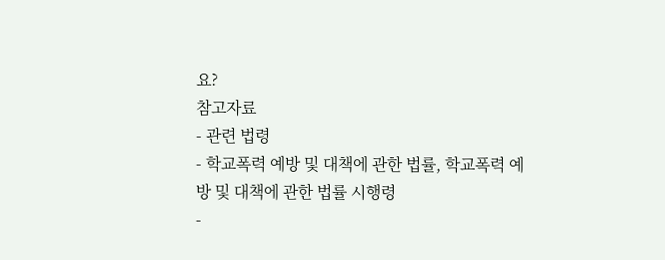요?
참고자료
- 관련 법령
- 학교폭력 예방 및 대책에 관한 법률, 학교폭력 예방 및 대책에 관한 법률 시행령
-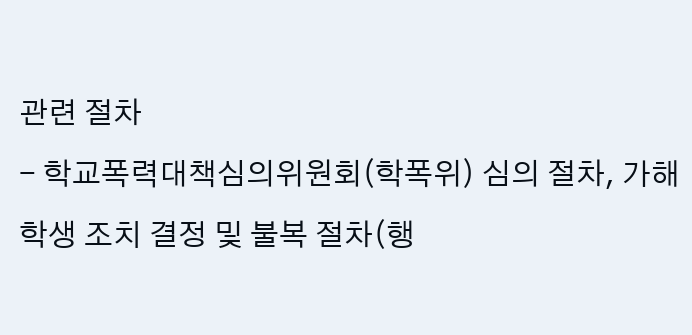관련 절차
- 학교폭력대책심의위원회(학폭위) 심의 절차, 가해학생 조치 결정 및 불복 절차(행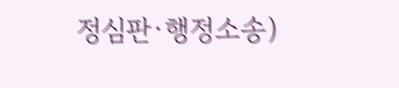정심판·행정소송)